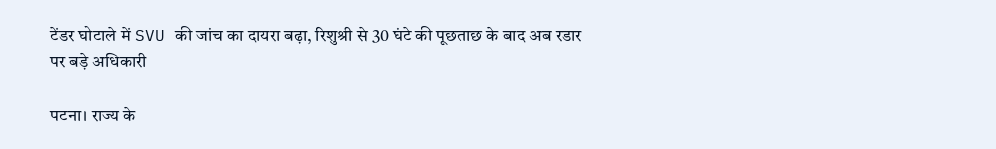टेंडर घोटाले में SVU की जांच का दायरा बढ़ा, रिशुश्री से 30 घंटे की पूछताछ के बाद अब रडार पर बड़े अधिकारी

पटना। राज्य के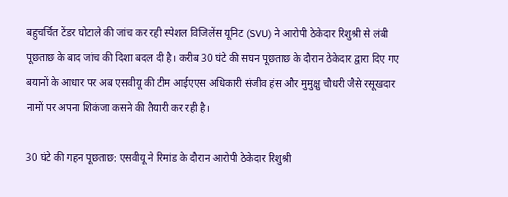बहुचर्चित टेंडर घोटाले की जांच कर रही स्पेशल विजिलेंस यूनिट (SVU) ने आरोपी ठेकेदार रिशुश्री से लंबी पूछताछ के बाद जांच की दिशा बदल दी है। करीब 30 घंटे की सघन पूछताछ के दौरान ठेकेदार द्वारा दिए गए बयानों के आधार पर अब एसवीयू की टीम आईएएस अधिकारी संजीव हंस और मुमुक्षु चौधरी जैसे रसूखदार नामों पर अपना शिकंजा कसने की तैयारी कर रही है।

30 घंटे की गहन पूछताछ: एसवीयू ने रिमांड के दौरान आरोपी ठेकेदार रिशुश्री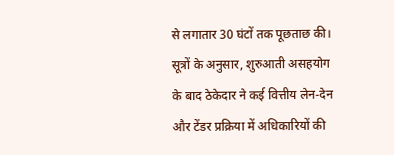से लगातार 30 घंटों तक पूछताछ की। सूत्रों के अनुसार, शुरुआती असहयोग के बाद ठेकेदार ने कई वित्तीय लेन-देन और टेंडर प्रक्रिया में अधिकारियों की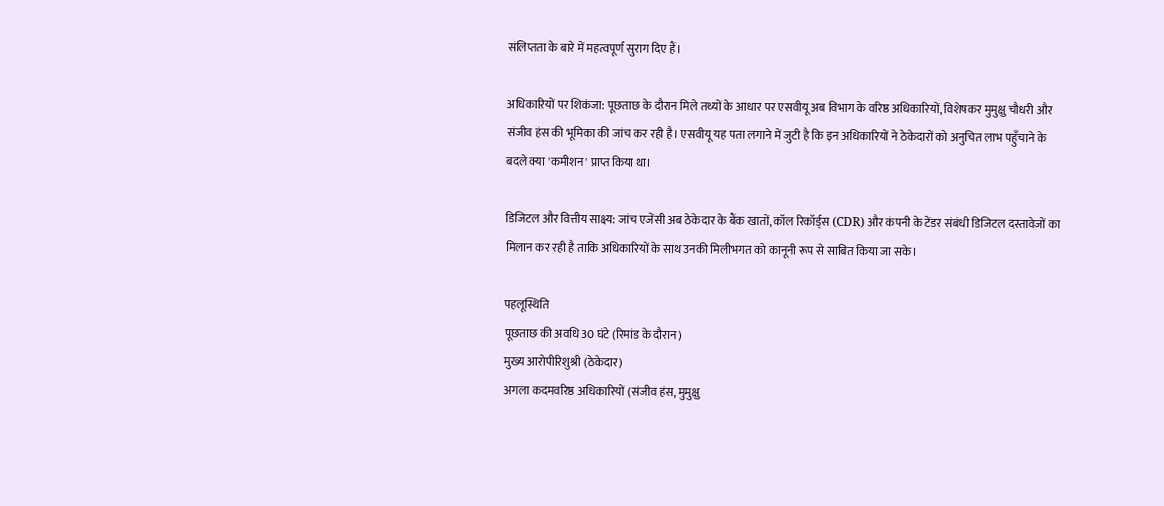संलिप्तता के बारे में महत्वपूर्ण सुराग दिए हैं।

अधिकारियों पर शिकंजा: पूछताछ के दौरान मिले तथ्यों के आधार पर एसवीयू अब विभाग के वरिष्ठ अधिकारियों, विशेषकर मुमुक्षु चौधरी और संजीव हंस की भूमिका की जांच कर रही है। एसवीयू यह पता लगाने में जुटी है कि इन अधिकारियों ने ठेकेदारों को अनुचित लाभ पहुँचाने के बदले क्या 'कमीशन' प्राप्त किया था।

डिजिटल और वित्तीय साक्ष्य: जांच एजेंसी अब ठेकेदार के बैंक खातों, कॉल रिकॉर्ड्स (CDR) और कंपनी के टेंडर संबंधी डिजिटल दस्तावेजों का मिलान कर रही है ताकि अधिकारियों के साथ उनकी मिलीभगत को कानूनी रूप से साबित किया जा सके।

पहलूस्थिति
पूछताछ की अवधि30 घंटे (रिमांड के दौरान)
मुख्य आरोपीरिशुश्री (ठेकेदार)
अगला कदमवरिष्ठ अधिकारियों (संजीव हंस, मुमुक्षु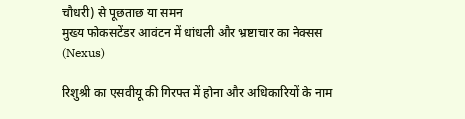चौधरी) से पूछताछ या समन
मुख्य फोकसटेंडर आवंटन में धांधली और भ्रष्टाचार का नेक्सस (Nexus)

रिशुश्री का एसवीयू की गिरफ्त में होना और अधिकारियों के नाम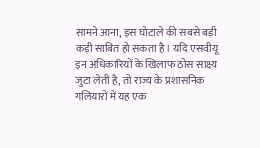सामने आना, इस घोटाले की सबसे बड़ी कड़ी साबित हो सकता है। यदि एसवीयू इन अधिकारियों के खिलाफ ठोस साक्ष्य जुटा लेती है, तो राज्य के प्रशासनिक गलियारों में यह एक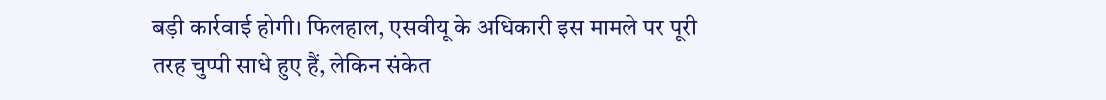बड़ी कार्रवाई होगी। फिलहाल, एसवीयू के अधिकारी इस मामले पर पूरी तरह चुप्पी साधे हुए हैं, लेकिन संकेत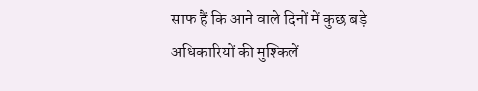साफ हैं कि आने वाले दिनों में कुछ बड़े अधिकारियों की मुश्किलें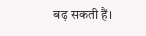बढ़ सकती हैं।